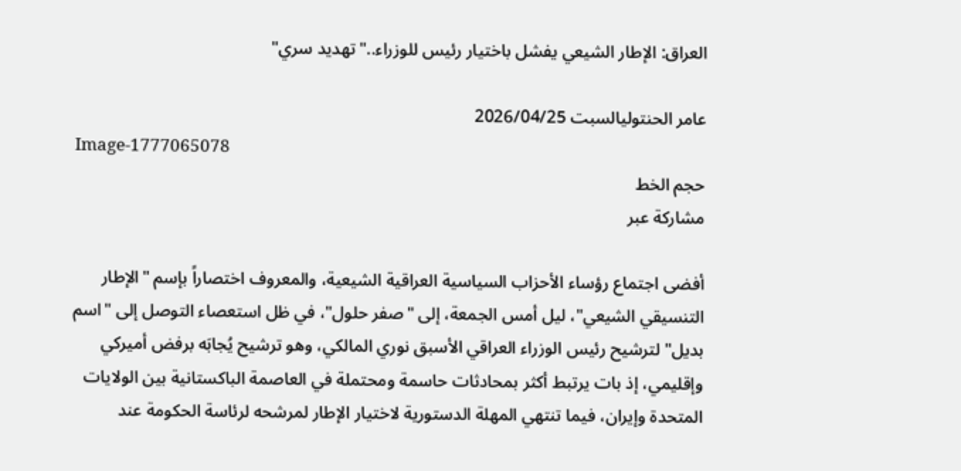العراق: الإطار الشيعي يفشل باختيار رئيس للوزراء.."تهديد سري"

عامر الحنتوليالسبت 2026/04/25
Image-1777065078
حجم الخط
مشاركة عبر

أفضى اجتماع رؤساء الأحزاب السياسية العراقية الشيعية، والمعروف اختصاراً بإسم "الإطار التنسيقي الشيعي"، ليل أمس الجمعة، إلى "صفر حلول"، في ظل استعصاء التوصل إلى "اسم بديل" لترشيح رئيس الوزراء العراقي الأسبق نوري المالكي، وهو ترشيح يُجابَه برفض أميركي وإقليمي، إذ بات يرتبط أكثر بمحادثات حاسمة ومحتملة في العاصمة الباكستانية بين الولايات المتحدة وإيران، فيما تنتهي المهلة الدستورية لاختيار الإطار لمرشحه لرئاسة الحكومة عند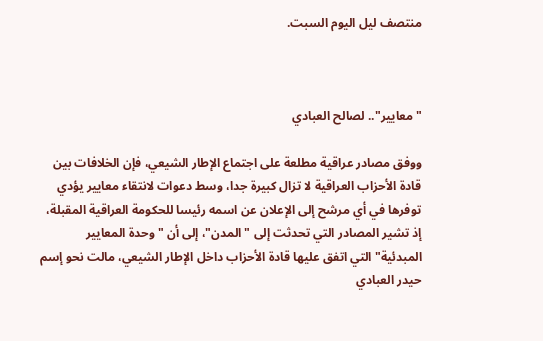منتصف ليل اليوم السبت.



"معايير".. لصالح العبادي

ووفق مصادر عراقية مطلعة على اجتماع الإطار الشيعي، فإن الخلافات بين قادة الأحزاب العراقية لا تزال كبيرة جدا، وسط دعوات لانتقاء معايير يؤدي توفرها في أي مرشح إلى الإعلان عن اسمه رئيسا للحكومة العراقية المقبلة، إذ تشير المصادر التي تحدثت إلى "المدن"، إلى أن "وحدة المعايير المبدئية" التي اتفق عليها قادة الأحزاب داخل الإطار الشيعي، مالت نحو إسم حيدر العبادي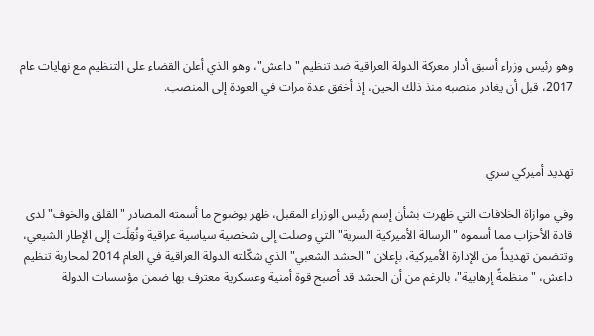وهو رئيس وزراء أسبق أدار معركة الدولة العراقية ضد تنظيم "داعش"، وهو الذي أعلن القضاء على التنظيم مع نهايات عام 2017، قبل أن يغادر منصبه منذ ذلك الحين، إذ أخفق عدة مرات في العودة إلى المنصب.



تهديد أميركي سري

وفي موازاة الخلافات التي ظهرت بشأن إسم رئيس الوزراء المقبل، ظهر بوضوح ما أسمته المصادر "القلق والخوف" لدى قادة الأحزاب مما أسموه "الرسالة الأميركية السرية" التي وصلت إلى شخصية سياسية عراقية ونُقِلَت إلى الإطار الشيعي، وتتضمن تهديداً من الإدارة الأميركية، بإعلان "الحشد الشعبي" الذي شكّلته الدولة العراقية في العام 2014 لمحاربة تنظيم داعش، "منظمةً إرهابية"، بالرغم من أن الحشد قد أصبح قوة أمنية وعسكرية معترف بها ضمن مؤسسات الدولة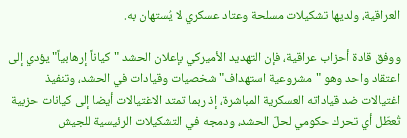العراقية، ولديها تشكيلات مسلحة وعتاد عسكري لا يُستهان به.

ووفق قادة أحزاب عراقية، فإن التهديد الأميركي بإعلان الحشد "كياناً إرهابياً" يؤدي إلى اعتقاد واحد وهو "مشروعية استهداف" شخصيات وقيادات في الحشد، وتنفيذ اغتيالات ضد قياداته العسكرية المباشرة، إذ ربما تمتد الاغتيالات أيضا إلى كيانات حزبية تُعطّل أي تحرك حكومي لحلّ الحشد، ودمجه في التشكيلات الرئيسية للجيش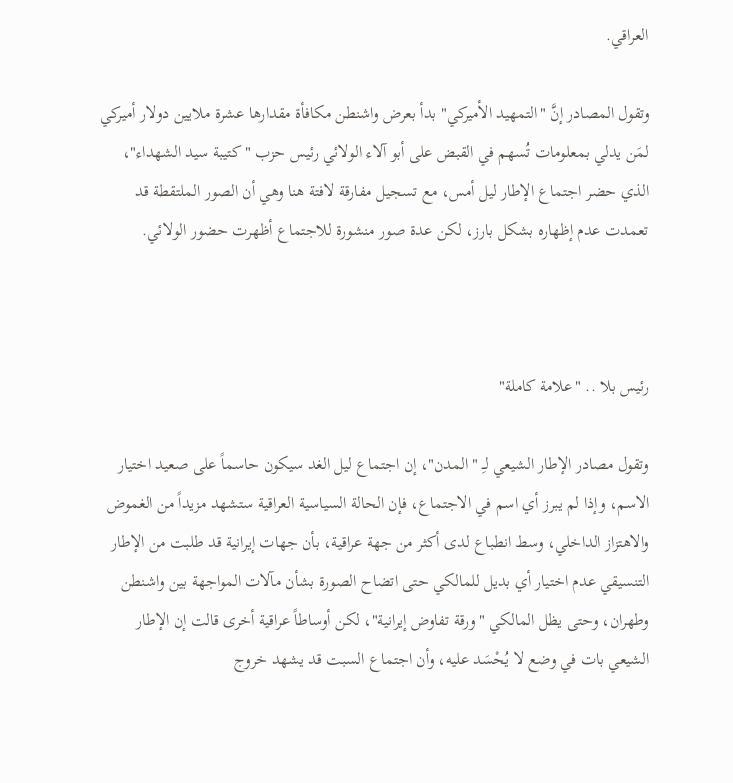العراقي.

وتقول المصادر إنَّ "التمهيد الأميركي" بدأ بعرض واشنطن مكافأة مقدارها عشرة ملايين دولار أميركي لمَن يدلي بمعلومات تُسهم في القبض على أبو آلاء الولائي رئيس حزب "كتيبة سيد الشهداء"، الذي حضر اجتماع الإطار ليل أمس، مع تسجيل مفارقة لافتة هنا وهي أن الصور الملتقطة قد تعمدت عدم إظهاره بشكل بارز، لكن عدة صور منشورة للاجتماع أظهرت حضور الولائي.



رئيس بلا .. "علامة كاملة"

وتقول مصادر الإطار الشيعي لـِ "المدن"، إن اجتماع ليل الغد سيكون حاسماً على صعيد اختيار الاسم، وإذا لم يبرز أي اسم في الاجتماع، فإن الحالة السياسية العراقية ستشهد مزيداً من الغموض والاهتزاز الداخلي، وسط انطباع لدى أكثر من جهة عراقية، بأن جهات إيرانية قد طلبت من الإطار التنسيقي عدم اختيار أي بديل للمالكي حتى اتضاح الصورة بشأن مآلات المواجهة بين واشنطن وطهران، وحتى يظل المالكي "ورقة تفاوض إيرانية"، لكن أوساطاً عراقية أخرى قالت إن الإطار الشيعي بات في وضع لا يُحْسَد عليه، وأن اجتماع السبت قد يشهد خروج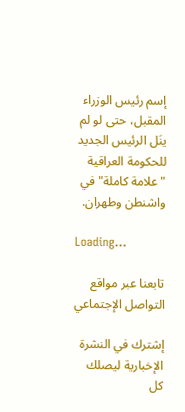إسم رئيس الوزراء المقبل، حتى لو لم ينَل الرئيس الجديد للحكومة العراقية "علامة كاملة" في واشنطن وطهران.

Loading...

تابعنا عبر مواقع التواصل الإجتماعي

إشترك في النشرة الإخبارية ليصلك كل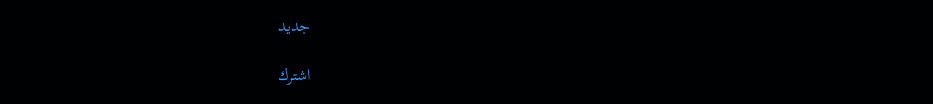جديد

اشترك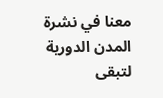معنا في نشرة المدن الدورية لتبقى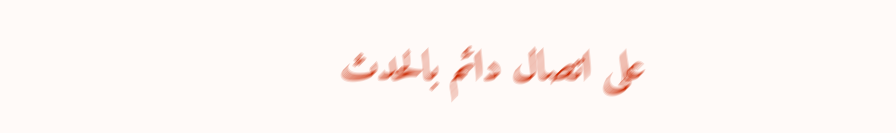على اتصال دائم بالحدث